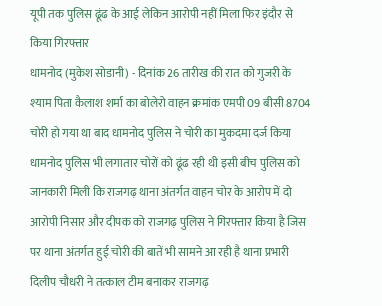यूपी तक पुलिस ढूंढ के आई लेकिन आरोपी नहीं मिला फिर इंदौर से किया गिरफ्तार
धामनोद (मुकेश सोडानी) - दिनांक 26 तारीख की रात को गुजरी के श्याम पिता कैलाश शर्मा का बोलेरो वाहन क्रमांक एमपी 09 बीसी 8704 चोरी हो गया था बाद धामनोद पुलिस ने चोरी का मुकदमा दर्ज किया धामनोद पुलिस भी लगातार चोरों को ढूंढ रही थी इसी बीच पुलिस को जानकारी मिली कि राजगढ़ थाना अंतर्गत वाहन चोर के आरोप में दो आरोपी निसार और दीपक को राजगढ़ पुलिस ने गिरफ्तार किया है जिस पर थाना अंतर्गत हुई चोरी की बातें भी सामने आ रही है थाना प्रभारी दिलीप चौधरी ने तत्काल टीम बनाकर राजगढ़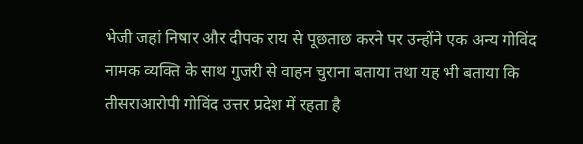भेजी जहां निषार और दीपक राय से पूछताछ करने पर उन्होंने एक अन्य गोविंद नामक व्यक्ति के साथ गुजरी से वाहन चुराना बताया तथा यह भी बताया कि तीसराआरोपी गोविंद उत्तर प्रदेश में रहता है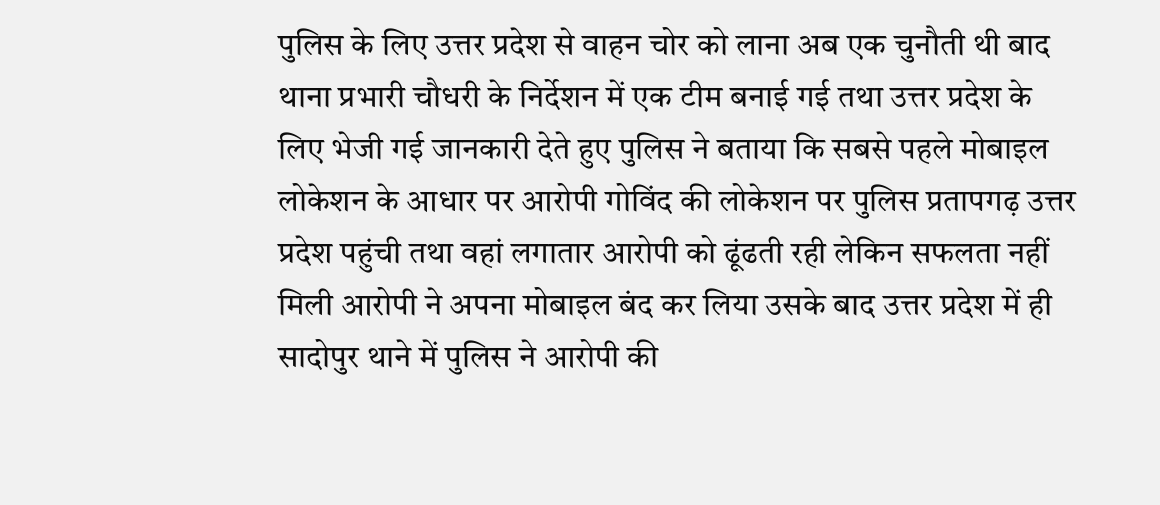पुलिस के लिए उत्तर प्रदेश से वाहन चोर को लाना अब एक चुनौती थी बाद थाना प्रभारी चौधरी के निर्देशन में एक टीम बनाई गई तथा उत्तर प्रदेश के लिए भेजी गई जानकारी देते हुए पुलिस ने बताया कि सबसे पहले मोबाइल लोकेशन के आधार पर आरोपी गोविंद की लोकेशन पर पुलिस प्रतापगढ़ उत्तर प्रदेश पहुंची तथा वहां लगातार आरोपी को ढूंढती रही लेकिन सफलता नहीं मिली आरोपी ने अपना मोबाइल बंद कर लिया उसके बाद उत्तर प्रदेश में ही सादोपुर थाने में पुलिस ने आरोपी की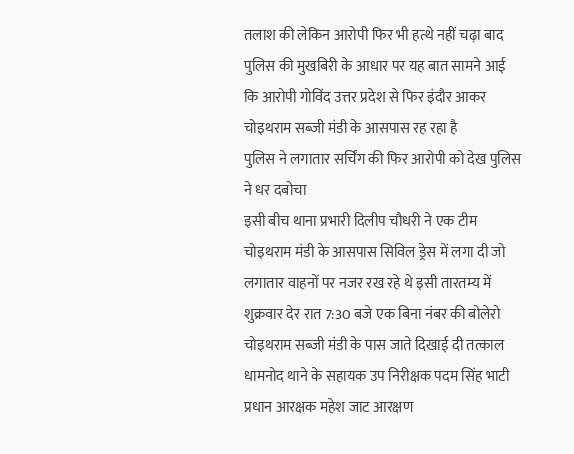तलाश की लेकिन आरोपी फिर भी हत्थे नहीं चढ़ा बाद पुलिस की मुखबिरी के आधार पर यह बात सामने आई कि आरोपी गोविंद उत्तर प्रदेश से फिर इंदौर आकर चोइथराम सब्जी मंडी के आसपास रह रहा है
पुलिस ने लगातार सर्चिंग की फिर आरोपी को देख पुलिस ने धर दबोचा
इसी बीच थाना प्रभारी दिलीप चौधरी ने एक टीम चोइथराम मंडी के आसपास सिविल ड्रेस में लगा दी जो लगातार वाहनों पर नजर रख रहे थे इसी तारतम्य में शुक्रवार देर रात 7:30 बजे एक बिना नंबर की बोलेरो चोइथराम सब्जी मंडी के पास जाते दिखाई दी तत्काल धामनोद थाने के सहायक उप निरीक्षक पदम सिंह भाटी प्रधान आरक्षक महेश जाट आरक्षण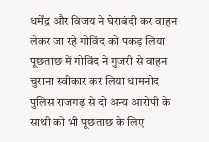धर्मेंद्र और विजय ने घेराबंदी कर वाहन लेकर जा रहे गोविंद को पकड़ लिया पूछताछ में गोविंद ने गुजरी से वाहन चुराना स्वीकार कर लिया धामनोद पुलिस राजगढ़ से दो अन्य आरोपी के साथी को भी पूछताछ के लिए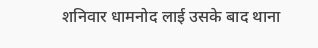शनिवार धामनोद लाई उसके बाद थाना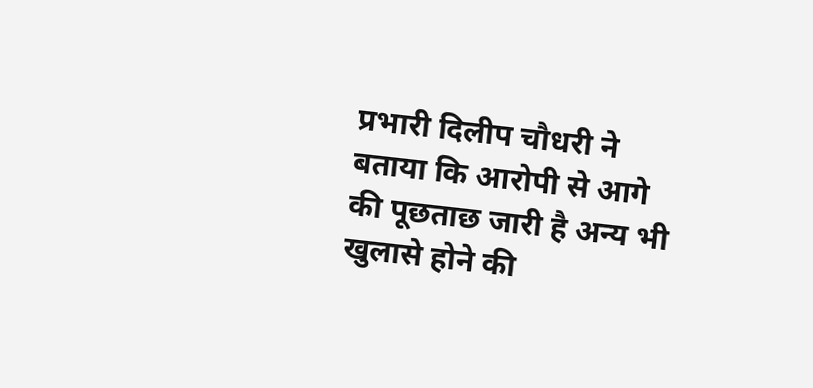प्रभारी दिलीप चौधरी ने बताया कि आरोपी से आगे की पूछताछ जारी है अन्य भी खुलासे होने की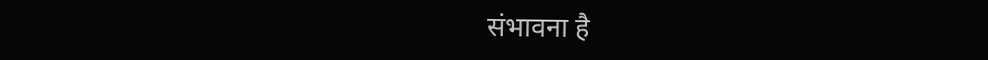संभावना है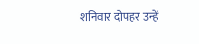शनिवार दोपहर उन्हें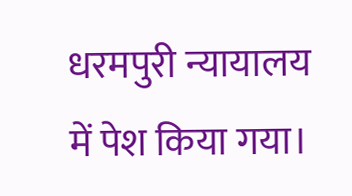धरमपुरी न्यायालय में पेश किया गया।